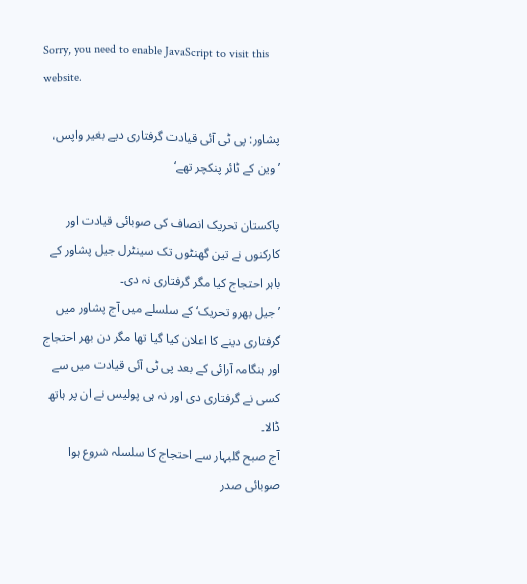Sorry, you need to enable JavaScript to visit this website.

پشاور: پی ٹی آئی قیادت گرفتاری دیے بغیر واپس، ’وین کے ٹائر پنکچر تھے‘

پاکستان تحریک انصاف کی صوبائی قیادت اور کارکنوں نے تین گھنٹوں تک سینٹرل جیل پشاور کے باہر احتجاج کیا مگر گرفتاری نہ دی۔
’جیل بھرو تحریک‘ کے سلسلے میں آج پشاور میں گرفتاری دینے کا اعلان کیا گیا تھا مگر دن بھر احتجاج اور ہنگامہ آرائی کے بعد پی ٹی آئی قیادت میں سے کسی نے گرفتاری دی اور نہ ہی پولیس نے ان پر ہاتھ ڈالا۔
آج صبح گلبہار سے احتجاج کا سلسلہ شروع ہوا صوبائی صدر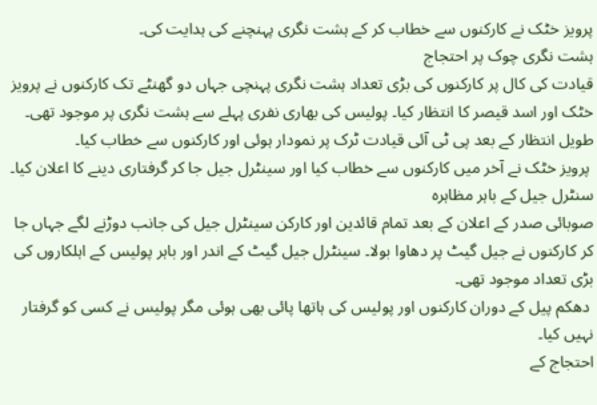پرویز خٹک نے کارکنوں سے خطاب کر کے ہشت نگری پہنچنے کی ہدایت کی۔
ہشت نگری چوک پر احتجاج
قیادت کی کال پر کارکنوں کی بڑی تعداد ہشت نگری پہنچی جہاں دو گھنٹے تک کارکنوں نے پرویز خٹک اور اسد قیصر کا انتظار کیا۔ پولیس کی بھاری نفری پہلے سے ہشت نگری پر موجود تھی۔
طویل انتظار کے بعد پی ٹی آئی قیادت ٹرک پر نمودار ہوئی اور کارکنوں سے خطاب کیا۔
 پرویز خٹک نے آخر میں کارکنوں سے خطاب کیا اور سینٹرل جیل جا کر گرفتاری دینے کا اعلان کیا۔
سنٹرل جیل کے باہر مظاہرہ
صوبائی صدر کے اعلان کے بعد تمام قائدین اور کارکن سینٹرل جیل کی جانب دوڑنے لگے جہاں جا کر کارکنوں نے جیل گیٹ پر دھاوا بولا۔ سینٹرل جیل گیٹ کے اندر اور باہر پولیس کے اہلکاروں کی بڑی تعداد موجود تھی۔
 دھکم پیل کے دوران کارکنوں اور پولیس کی ہاتھا پائی بھی ہوئی مگر پولیس نے کسی کو گرفتار نہیں کیا۔
احتجاج کے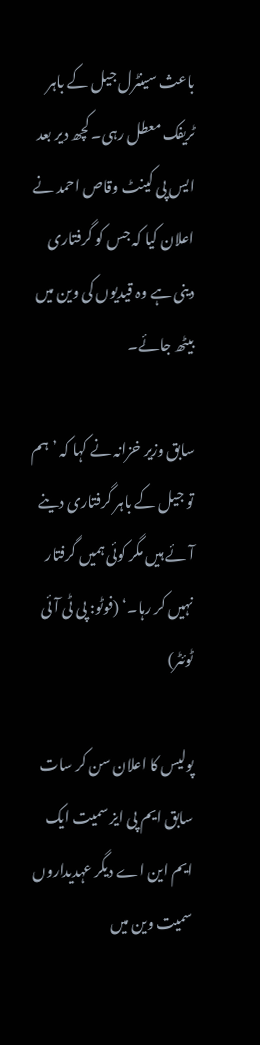باعث سینٹرل جیل کے باہر ٹریفک معطل رہی۔ کچھ دیر بعد ایس پی کینٹ وقاص احمد نے اعلان کیا کہ جس کو گرفتاری دینی ہے وہ قیدیوں کی وین میں بیٹھ جائے۔

سابق وزیر خزانہ نے کہا کہ ’ہم تو جیل کے باہر گرفتاری دینے آئے ہیں مگر کوئی ہمیں گرفتار نہیں کر رہا۔‘ (فوٹو: پی ٹی آئی ٹوئٹر)

پولیس کا اعلان سن کر سات سابق ایم پی ایز سمیت ایک ایم این اے دیگر عہدیداروں سمیت وین میں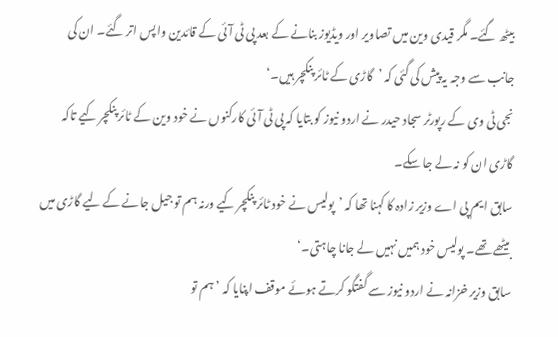بیٹھ گئے۔ مگر قیدی وین میں تصاویر اور ویڈیوز بنانے کے بعد پی ٹی آئی کے قائدین واپس اتر گئے۔ ان کی جانب سے وجہ یہ پیش کی گئی کہ ’گاڑی کے ٹائر پنکچر ہیں۔‘
نجی ٹی وی کے رپورٹر سجاد حیدر نے اردو نیوز کو بتایا کہ پی ٹی آئی کارکنوں نے خود وین کے ٹائر پنکچر کیے تاکہ گاڑی ان کو نہ لے جا سکے۔
سابق ایم پی اے وزیر زادہ کا کہنا تھا کہ ’پولیس نے خود ٹائر پنکچر کیے ورنہ ہم تو جیل جانے کے لیے گاڑی میں بیٹھے تھے۔ پولیس خود ہمیں نہیں لے جانا چاہتی۔‘
سابق وزیر خزانہ نے اردو نیوز سے گفتگو کرتے ہوئے موقف اپنایا کہ ’ہم تو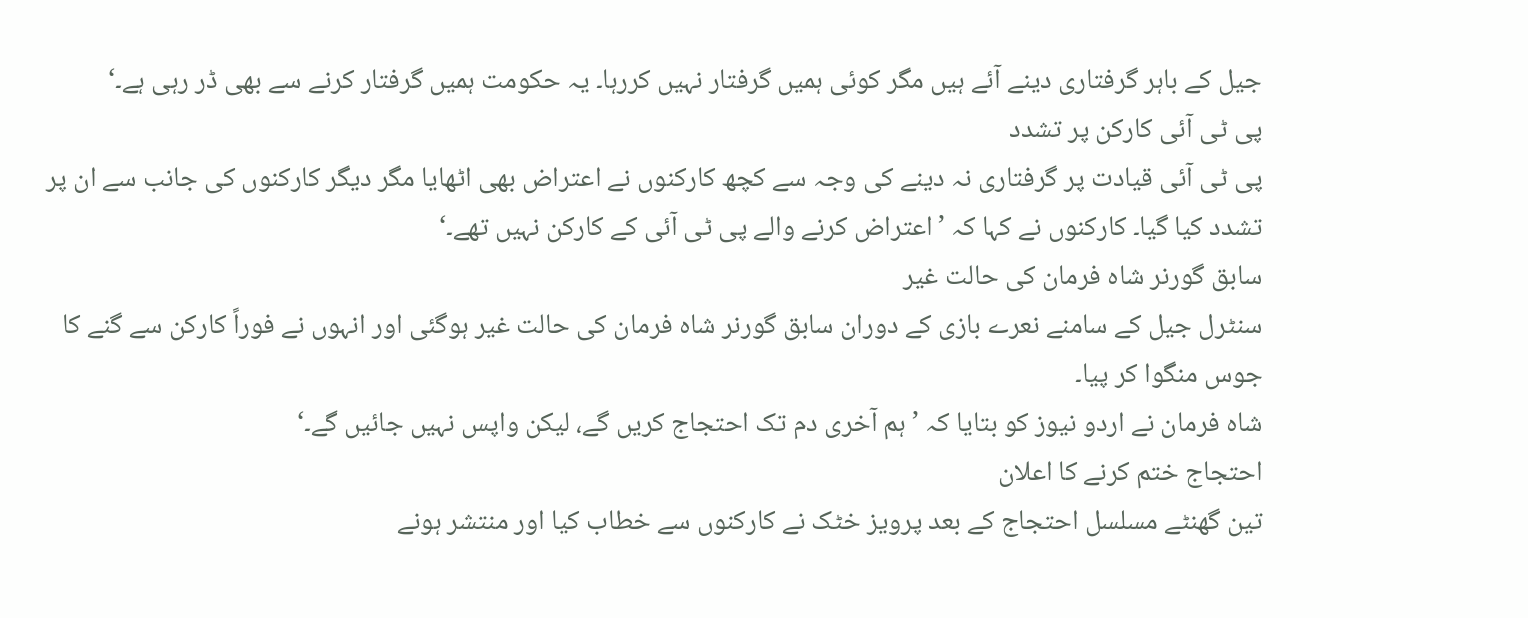جیل کے باہر گرفتاری دینے آئے ہیں مگر کوئی ہمیں گرفتار نہیں کررہا۔ یہ حکومت ہمیں گرفتار کرنے سے بھی ڈر رہی ہے۔‘
پی ٹی آئی کارکن پر تشدد
پی ٹی آئی قیادت پر گرفتاری نہ دینے کی وجہ سے کچھ کارکنوں نے اعتراض بھی اٹھایا مگر دیگر کارکنوں کی جانب سے ان پر تشدد کیا گیا۔ کارکنوں نے کہا کہ ’اعتراض کرنے والے پی ٹی آئی کے کارکن نہیں تھے۔‘
سابق گورنر شاہ فرمان کی حالت غیر
سنٹرل جیل کے سامنے نعرے بازی کے دوران سابق گورنر شاہ فرمان کی حالت غیر ہوگئی اور انہوں نے فوراً کارکن سے گنے کا جوس منگوا کر پیا۔
شاہ فرمان نے اردو نیوز کو بتایا کہ ’ہم آخری دم تک احتجاج کریں گے، لیکن واپس نہیں جائیں گے۔‘
احتجاج ختم کرنے کا اعلان
تین گھنٹے مسلسل احتجاج کے بعد پرویز خٹک نے کارکنوں سے خطاب کیا اور منتشر ہونے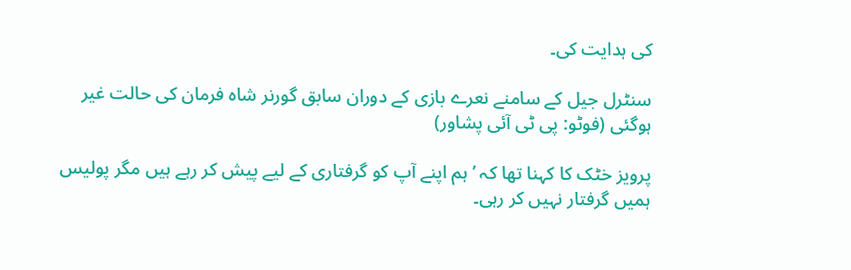کی ہدایت کی۔

سنٹرل جیل کے سامنے نعرے بازی کے دوران سابق گورنر شاہ فرمان کی حالت غیر ہوگئی (فوٹو: پی ٹی آئی پشاور)

پرویز خٹک کا کہنا تھا کہ ’ہم اپنے آپ کو گرفتاری کے لیے پیش کر رہے ہیں مگر پولیس ہمیں گرفتار نہیں کر رہی۔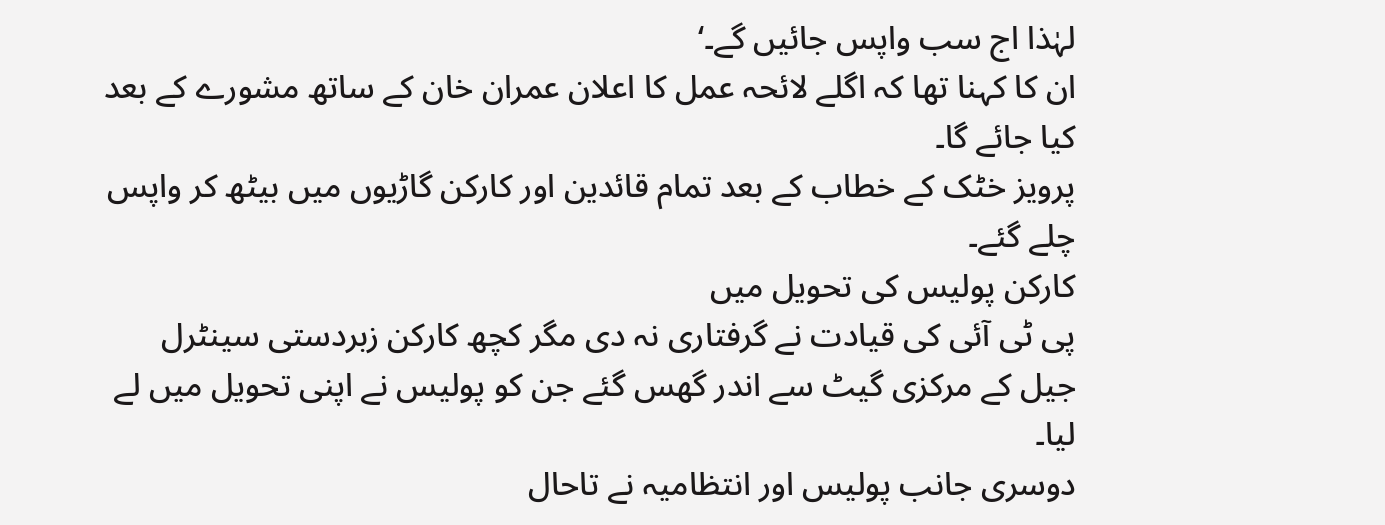لہٰذا اج سب واپس جائیں گے۔‘
ان کا کہنا تھا کہ اگلے لائحہ عمل کا اعلان عمران خان کے ساتھ مشورے کے بعد کیا جائے گا۔
پرویز خٹک کے خطاب کے بعد تمام قائدین اور کارکن گاڑیوں میں بیٹھ کر واپس چلے گئے۔
کارکن پولیس کی تحویل میں
پی ٹی آئی کی قیادت نے گرفتاری نہ دی مگر کچھ کارکن زبردستی سینٹرل جیل کے مرکزی گیٹ سے اندر گھس گئے جن کو پولیس نے اپنی تحویل میں لے لیا۔
دوسری جانب پولیس اور انتظامیہ نے تاحال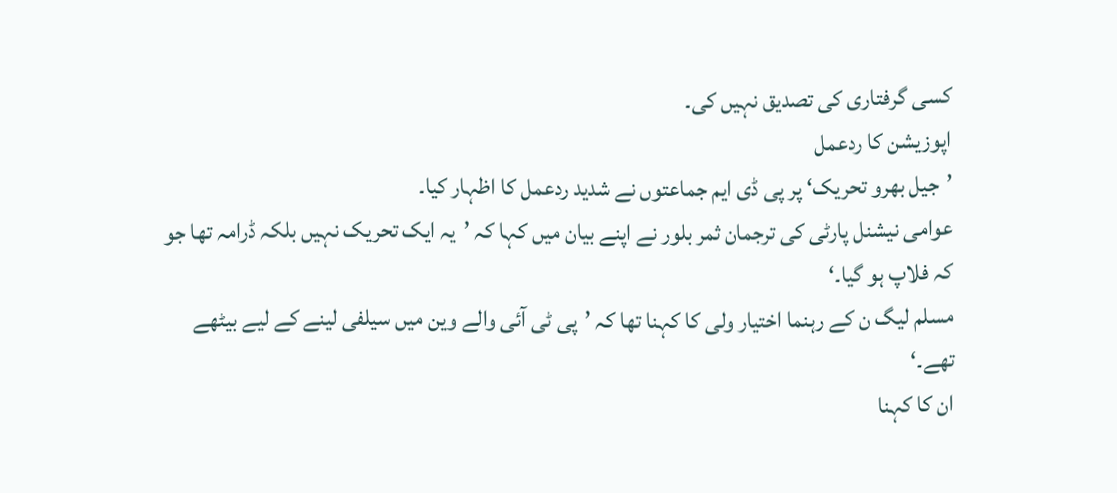کسی گرفتاری کی تصدیق نہیں کی۔
اپوزیشن کا ردعمل
’جیل بھرو تحریک‘ پر پی ڈی ایم جماعتوں نے شدید ردعمل کا اظہار کیا۔
عوامی نیشنل پارٹی کی ترجمان ثمر بلور نے اپنے بیان میں کہا کہ ’یہ ایک تحریک نہیں بلکہ ڈرامہ تھا جو کہ فلاپ ہو گیا۔‘
مسلم لیگ ن کے رہنما اختیار ولی کا کہنا تھا کہ ’پی ٹی آئی والے وین میں سیلفی لینے کے لیے بیٹھے تھے۔‘
ان کا کہنا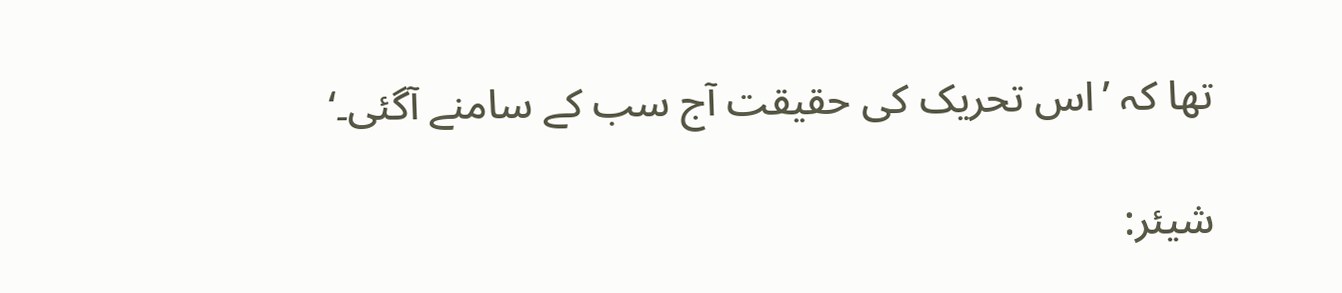تھا کہ ’اس تحریک کی حقیقت آج سب کے سامنے آگئی۔‘

شیئر: